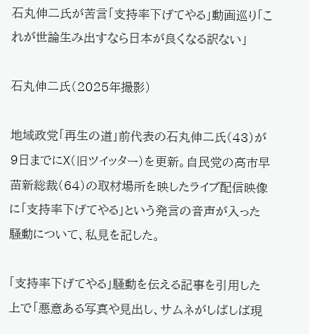石丸伸二氏が苦言「支持率下げてやる」動画巡り「これが世論生み出すなら日本が良くなる訳ない」

石丸伸二氏(2025年撮影)

地域政党「再生の道」前代表の石丸伸二氏(43)が9日までにX(旧ツイッター)を更新。自民党の高市早苗新総裁(64)の取材場所を映したライブ配信映像に「支持率下げてやる」という発言の音声が入った騒動について、私見を記した。

「支持率下げてやる」騒動を伝える記事を引用した上で「悪意ある写真や見出し、サムネがしばしば現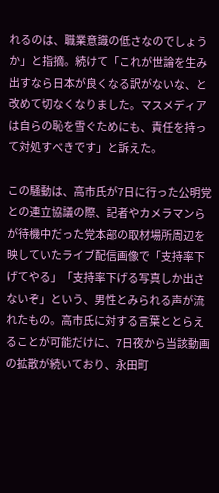れるのは、職業意識の低さなのでしょうか」と指摘。続けて「これが世論を生み出すなら日本が良くなる訳がないな、と改めて切なくなりました。マスメディアは自らの恥を雪ぐためにも、責任を持って対処すべきです」と訴えた。

この騒動は、高市氏が7日に行った公明党との連立協議の際、記者やカメラマンらが待機中だった党本部の取材場所周辺を映していたライブ配信画像で「支持率下げてやる」「支持率下げる写真しか出さないぞ」という、男性とみられる声が流れたもの。高市氏に対する言葉ととらえることが可能だけに、7日夜から当該動画の拡散が続いており、永田町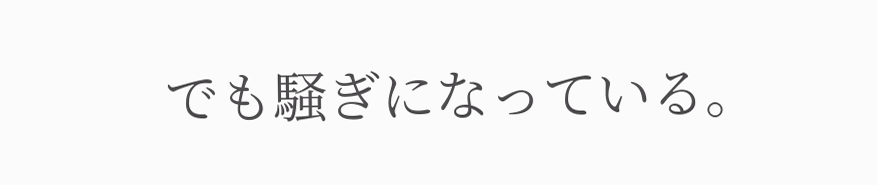でも騒ぎになっている。